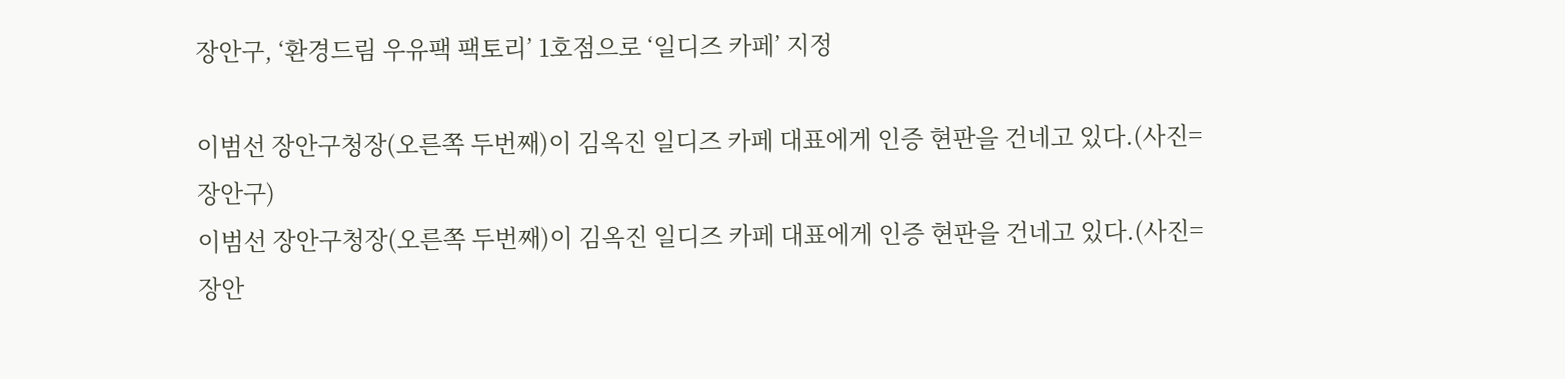장안구, ‘환경드림 우유팩 팩토리’ 1호점으로 ‘일디즈 카페’ 지정

이범선 장안구청장(오른쪽 두번째)이 김옥진 일디즈 카페 대표에게 인증 현판을 건네고 있다.(사진=장안구)
이범선 장안구청장(오른쪽 두번째)이 김옥진 일디즈 카페 대표에게 인증 현판을 건네고 있다.(사진=장안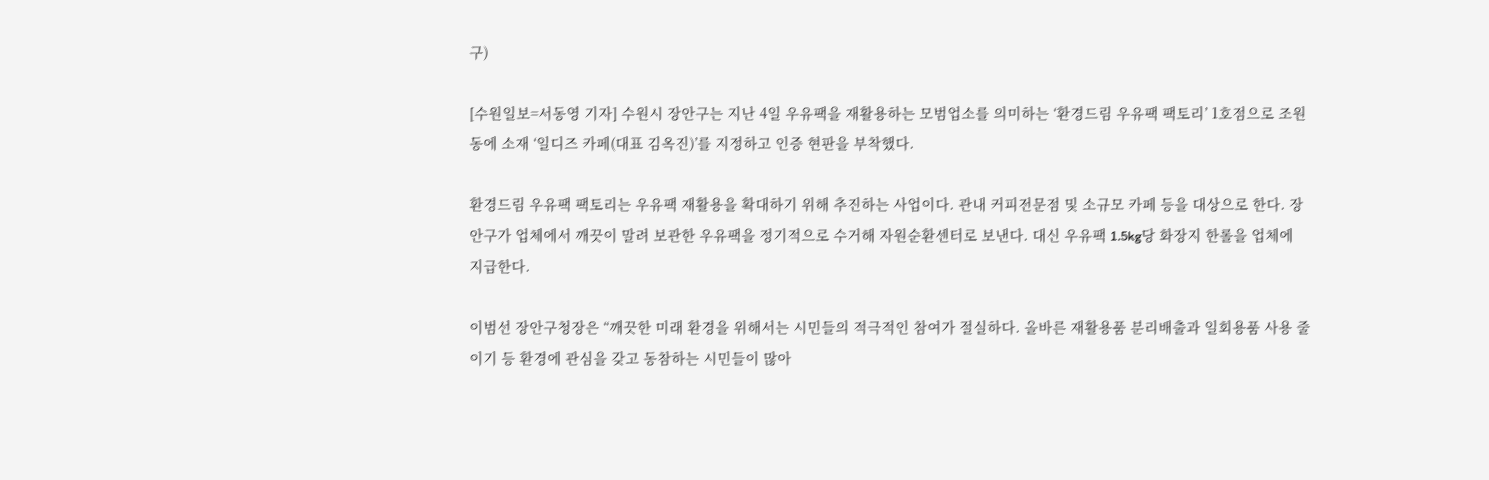구)

[수원일보=서동영 기자] 수원시 장안구는 지난 4일 우유팩을 재활용하는 모범업소를 의미하는 ‘환경드림 우유팩 팩토리’ 1호점으로 조원동에 소재 ‘일디즈 카페(대표 김옥진)’를 지정하고 인증 현판을 부착했다.

환경드림 우유팩 팩토리는 우유팩 재활용을 확대하기 위해 추진하는 사업이다. 관내 커피전문점 및 소규모 카페 등을 대상으로 한다. 장안구가 업체에서 깨끗이 말려 보관한 우유팩을 정기적으로 수거해 자원순환센터로 보낸다. 대신 우유팩 1.5kg당 화장지 한롤을 업체에 지급한다.

이범선 장안구청장은 “깨끗한 미래 환경을 위해서는 시민들의 적극적인 참여가 절실하다. 올바른 재활용품 분리배출과 일회용품 사용 줄이기 등 환경에 관심을 갖고 동참하는 시민들이 많아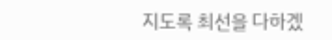지도록 최선을 다하겠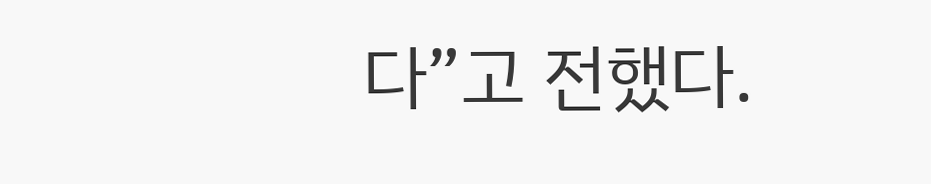다”고 전했다.